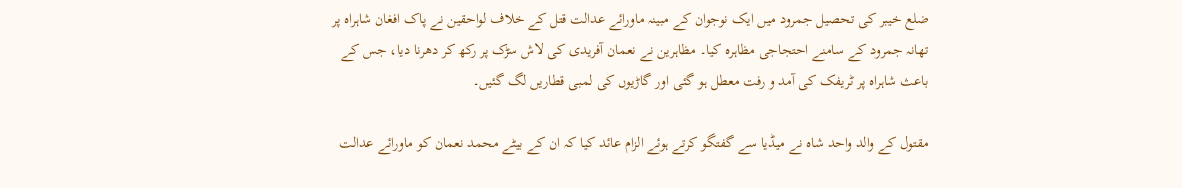ضلع خیبر کی تحصیل جمرود میں ایک نوجوان کے مبینہ ماورائے عدالت قتل کے خلاف لواحقین نے پاک افغان شاہراہ پر تھانہ جمرود کے سامنے احتجاجی مظاہرہ کیا۔ مظاہرین نے نعمان آفریدی کی لاش سڑک پر رکھ کر دھرنا دیا، جس کے باعث شاہراہ پر ٹریفک کی آمد و رفت معطل ہو گئی اور گاڑیوں کی لمبی قطاریں لگ گئیں۔

مقتول کے والد واحد شاہ نے میڈیا سے گفتگو کرتے ہوئے الزام عائد کیا کہ ان کے بیٹے محمد نعمان کو ماورائے عدالت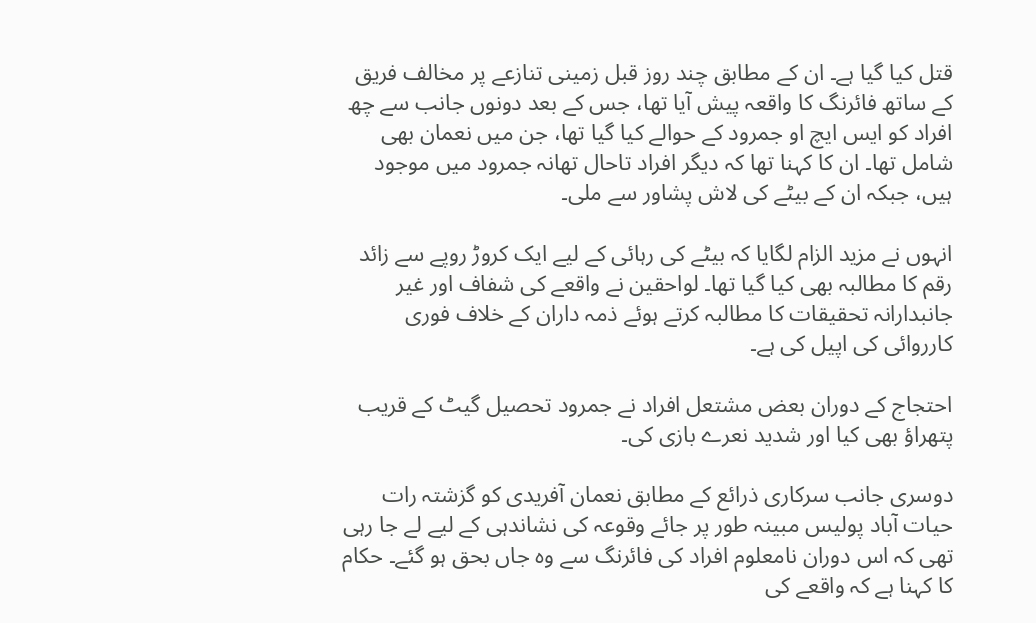قتل کیا گیا ہے۔ ان کے مطابق چند روز قبل زمینی تنازعے پر مخالف فریق کے ساتھ فائرنگ کا واقعہ پیش آیا تھا، جس کے بعد دونوں جانب سے چھ افراد کو ایس ایچ او جمرود کے حوالے کیا گیا تھا، جن میں نعمان بھی شامل تھا۔ ان کا کہنا تھا کہ دیگر افراد تاحال تھانہ جمرود میں موجود ہیں، جبکہ ان کے بیٹے کی لاش پشاور سے ملی۔

انہوں نے مزید الزام لگایا کہ بیٹے کی رہائی کے لیے ایک کروڑ روپے سے زائد رقم کا مطالبہ بھی کیا گیا تھا۔ لواحقین نے واقعے کی شفاف اور غیر جانبدارانہ تحقیقات کا مطالبہ کرتے ہوئے ذمہ داران کے خلاف فوری کارروائی کی اپیل کی ہے۔

احتجاج کے دوران بعض مشتعل افراد نے جمرود تحصیل گیٹ کے قریب پتھراؤ بھی کیا اور شدید نعرے بازی کی۔

دوسری جانب سرکاری ذرائع کے مطابق نعمان آفریدی کو گزشتہ رات حیات آباد پولیس مبینہ طور پر جائے وقوعہ کی نشاندہی کے لیے لے جا رہی تھی کہ اس دوران نامعلوم افراد کی فائرنگ سے وہ جاں بحق ہو گئے۔ حکام کا کہنا ہے کہ واقعے کی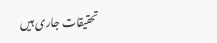تحقیقات جاری ہیں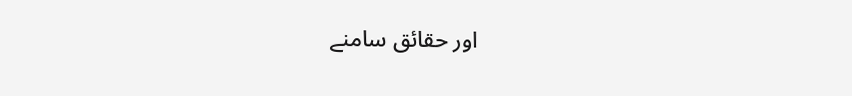اور حقائق سامنے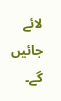لائے جائیں گے۔